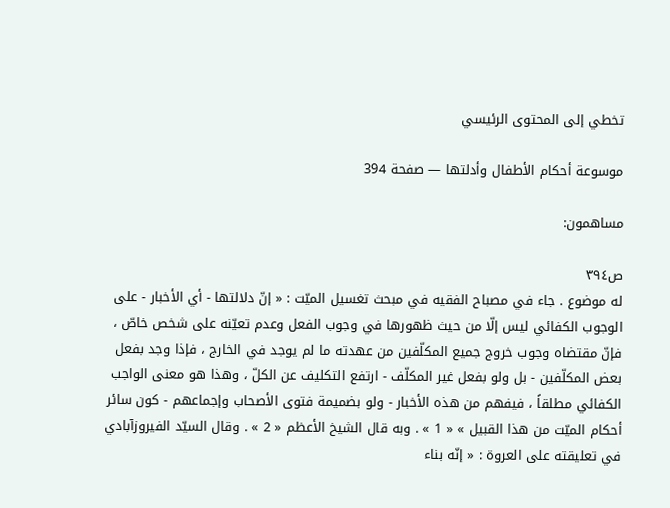تخطي إلى المحتوى الرئيسي

موسوعة أحكام الأطفال وأدلتها — صفحة 394

مساهمون:

ص٣٩٤
له موضوع . جاء في مصباح الفقيه في مبحث تغسيل الميّت : « إنّ دلالتها - أي الأخبار - على الوجوب الكفائي ليس إلّا من حيث ظهورها في وجوب الفعل وعدم تعيّنه على شخص خاصّ ، فإنّ مقتضاه وجوب خروج جميع المكلّفين من عهدته ما لم يوجد في الخارج ، فإذا وجد بفعل بعض المكلّفين - بل ولو بفعل غير المكلّف - ارتفع التكليف عن الكلّ ، وهذا هو معنى الواجب الكفائي مطلقاً ، فيفهم من هذه الأخبار - ولو بضميمة فتوى الأصحاب وإجماعهم - كون سائر أحكام الميّت من هذا القبيل » « 1 » . وبه قال الشيخ الأعظم « 2 » . وقال السيّد الفيروزآبادي في تعليقته على العروة : « إنّه بناء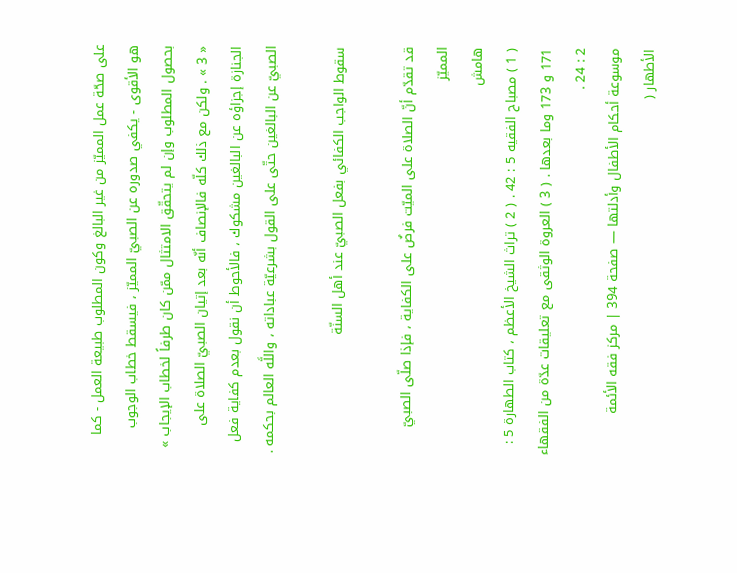على صحّة عمل المميّز من غير البالغ وكون المطلوب طبيعة العمل - كما هو الأقوى - يكفي صدوره عن الصبيّ المميّز ، فيسقط خطاب الوجوب بحصول المطلوب وإن لم يتحقّق الامتثال ممّن كان طرفاً لخطاب الإيجاب » « 3 » . ولكن مع ذلك كلّه فالإنصاف أنّه بعد إتيان الصبيّ الصلاة على الجنازة إجزاؤه عن البالغين مشكوك ، فالأحوط أن نقول بعدم كفاية فعل الصبيّ عن البالغين حتّى على القول بشرعيّة عباداته ، واللَّه العالم بحكمه .

سقوط الواجب الكفائي بفعل الصبيّ عند أهل السنّة

قد تقدّم أنّ الصلاة على الميّت فرضٌ على الكفاية ، فإذا صلّى الصبيّ المميّز
هامش
( 1 ) مصباح الفقيه 5 : 42 . ( 2 ) تراث الشيخ الأعظم ، كتاب الطهارة 5 : 171 و 173 وما بعدها . ( 3 ) العروة الوثقى مع تعليقات عدّة من الفقهاء 2 : 24 .
موسوعة أحكام الأطفال وأدلتها — صفحة 394 | مركز فقه الأئمة الأطهار (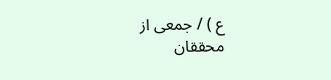ع ) / جمعى از محققان